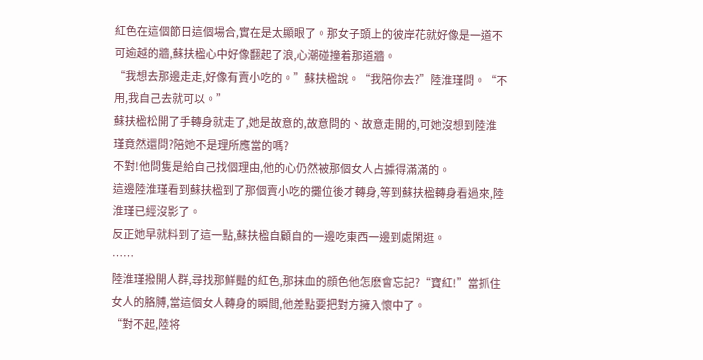紅色在這個節日這個場合,實在是太顯眼了。那女子頭上的彼岸花就好像是一道不可逾越的牆,蘇扶楹心中好像翻起了浪,心潮碰撞着那道牆。
“我想去那邊走走,好像有賣小吃的。”蘇扶楹說。“我陪你去?”陸淮瑾問。“不用,我自己去就可以。”
蘇扶楹松開了手轉身就走了,她是故意的,故意問的、故意走開的,可她沒想到陸淮瑾竟然還問?陪她不是理所應當的嗎?
不對!他問隻是給自己找個理由,他的心仍然被那個女人占據得滿滿的。
這邊陸淮瑾看到蘇扶楹到了那個賣小吃的攤位後才轉身,等到蘇扶楹轉身看過來,陸淮瑾已經沒影了。
反正她早就料到了這一點,蘇扶楹自顧自的一邊吃東西一邊到處閑逛。
……
陸淮瑾撥開人群,尋找那鮮豔的紅色,那抹血的顔色他怎麽會忘記?“寶紅!”當抓住女人的胳膊,當這個女人轉身的瞬間,他差點要把對方擁入懷中了。
“對不起,陸将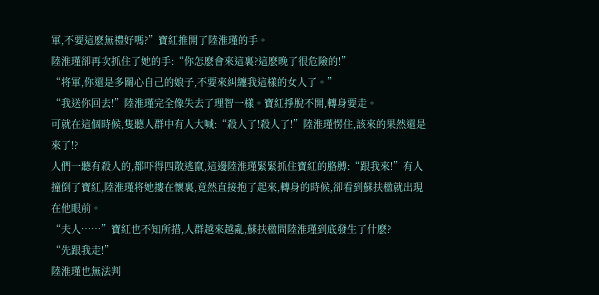軍,不要這麽無禮好嗎?”寶紅推開了陸淮瑾的手。
陸淮瑾卻再次抓住了她的手:“你怎麽會來這裏?這麽晚了很危險的!”
“将軍,你還是多關心自己的娘子,不要來糾纏我這樣的女人了。”
“我送你回去!”陸淮瑾完全像失去了理智一樣。寶紅掙脫不開,轉身要走。
可就在這個時候,隻聽人群中有人大喊:“殺人了!殺人了!”陸淮瑾愣住,該來的果然還是來了!?
人們一聽有殺人的,都吓得四散逃竄,這邊陸淮瑾緊緊抓住寶紅的胳膊:“跟我來!”有人撞倒了寶紅,陸淮瑾将她摟在懷裏,竟然直接抱了起來,轉身的時候,卻看到蘇扶楹就出現在他眼前。
“夫人……”寶紅也不知所措,人群越來越亂,蘇扶楹問陸淮瑾到底發生了什麽?
“先跟我走!”
陸淮瑾也無法判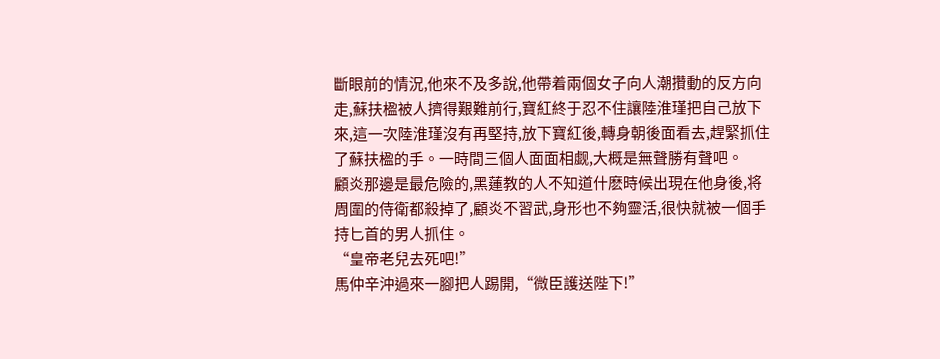斷眼前的情況,他來不及多說,他帶着兩個女子向人潮攢動的反方向走,蘇扶楹被人擠得艱難前行,寶紅終于忍不住讓陸淮瑾把自己放下來,這一次陸淮瑾沒有再堅持,放下寶紅後,轉身朝後面看去,趕緊抓住了蘇扶楹的手。一時間三個人面面相觑,大概是無聲勝有聲吧。
顧炎那邊是最危險的,黑蓮教的人不知道什麽時候出現在他身後,将周圍的侍衛都殺掉了,顧炎不習武,身形也不夠靈活,很快就被一個手持匕首的男人抓住。
“皇帝老兒去死吧!”
馬仲辛沖過來一腳把人踢開,“微臣護送陛下!”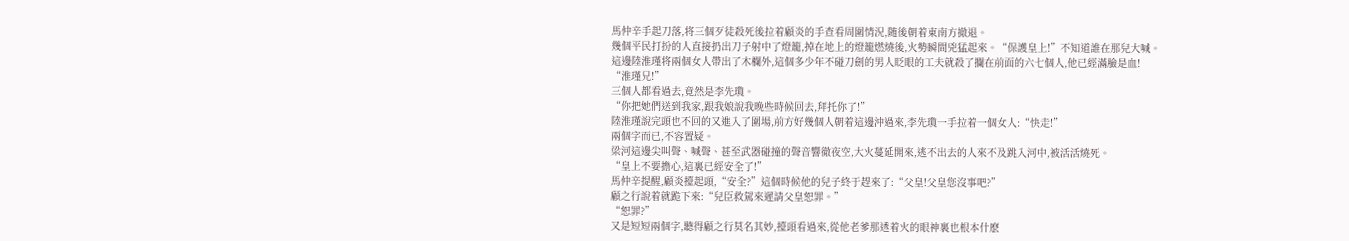馬仲辛手起刀落,将三個歹徒殺死後拉着顧炎的手查看周圍情況,随後朝着東南方撤退。
幾個平民打扮的人直接扔出刀子射中了燈籠,掉在地上的燈籠燃燒後,火勢瞬間兇猛起來。“保護皇上!”不知道誰在那兒大喊。
這邊陸淮瑾将兩個女人帶出了木欄外,這個多少年不碰刀劍的男人眨眼的工夫就殺了攔在前面的六七個人,他已經滿臉是血!
“淮瑾兄!”
三個人都看過去,竟然是李先瓊。
“你把她們送到我家,跟我娘說我晚些時候回去,拜托你了!”
陸淮瑾說完頭也不回的又進入了圍場,前方好幾個人朝着這邊沖過來,李先瓊一手拉着一個女人:“快走!”
兩個字而已,不容置疑。
梁河這邊尖叫聲、喊聲、甚至武器碰撞的聲音響徹夜空,大火蔓延開來,逃不出去的人來不及跳入河中,被活活燒死。
“皇上不要擔心,這裏已經安全了!”
馬仲辛提醒,顧炎擡起頭,“安全?”這個時候他的兒子終于趕來了:“父皇!父皇您沒事吧?”
顧之行說着就跪下來:“兒臣救駕來遲請父皇恕罪。”
“恕罪?”
又是短短兩個字,聽得顧之行莫名其妙,擡頭看過來,從他老爹那透着火的眼神裏也根本什麽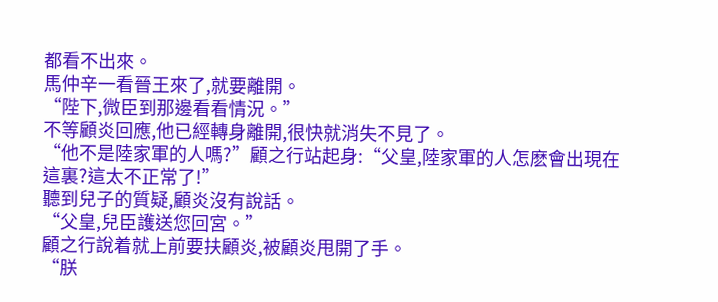都看不出來。
馬仲辛一看晉王來了,就要離開。
“陛下,微臣到那邊看看情況。”
不等顧炎回應,他已經轉身離開,很快就消失不見了。
“他不是陸家軍的人嗎?”顧之行站起身:“父皇,陸家軍的人怎麽會出現在這裏?這太不正常了!”
聽到兒子的質疑,顧炎沒有說話。
“父皇,兒臣護送您回宮。”
顧之行說着就上前要扶顧炎,被顧炎甩開了手。
“朕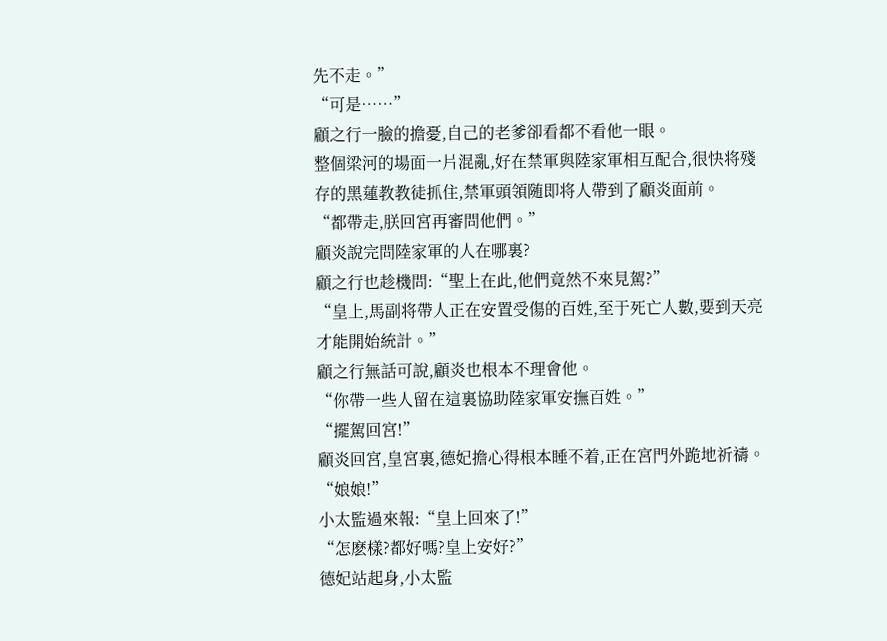先不走。”
“可是……”
顧之行一臉的擔憂,自己的老爹卻看都不看他一眼。
整個梁河的場面一片混亂,好在禁軍與陸家軍相互配合,很快将殘存的黑蓮教教徒抓住,禁軍頭領随即将人帶到了顧炎面前。
“都帶走,朕回宮再審問他們。”
顧炎說完問陸家軍的人在哪裏?
顧之行也趁機問:“聖上在此,他們竟然不來見駕?”
“皇上,馬副将帶人正在安置受傷的百姓,至于死亡人數,要到天亮才能開始統計。”
顧之行無話可說,顧炎也根本不理會他。
“你帶一些人留在這裏協助陸家軍安撫百姓。”
“擺駕回宮!”
顧炎回宮,皇宮裏,德妃擔心得根本睡不着,正在宮門外跪地祈禱。
“娘娘!”
小太監過來報:“皇上回來了!”
“怎麽樣?都好嗎?皇上安好?”
德妃站起身,小太監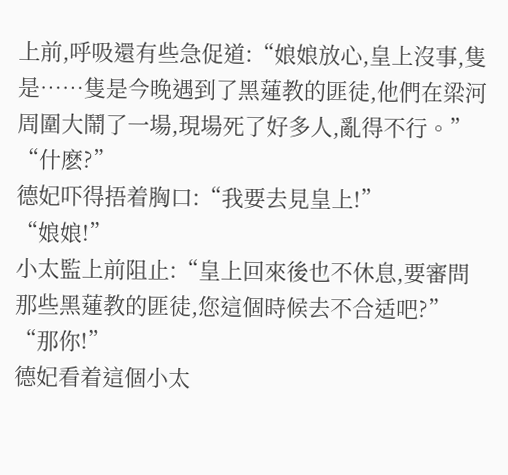上前,呼吸還有些急促道:“娘娘放心,皇上沒事,隻是……隻是今晚遇到了黑蓮教的匪徒,他們在梁河周圍大鬧了一場,現場死了好多人,亂得不行。”
“什麽?”
德妃吓得捂着胸口:“我要去見皇上!”
“娘娘!”
小太監上前阻止:“皇上回來後也不休息,要審問那些黑蓮教的匪徒,您這個時候去不合适吧?”
“那你!”
德妃看着這個小太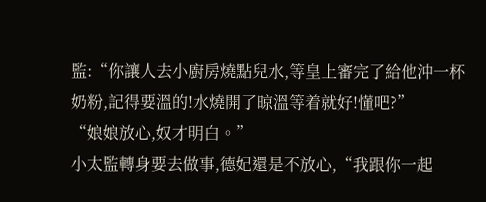監:“你讓人去小廚房燒點兒水,等皇上審完了給他沖一杯奶粉,記得要溫的!水燒開了晾溫等着就好!懂吧?”
“娘娘放心,奴才明白。”
小太監轉身要去做事,德妃還是不放心,“我跟你一起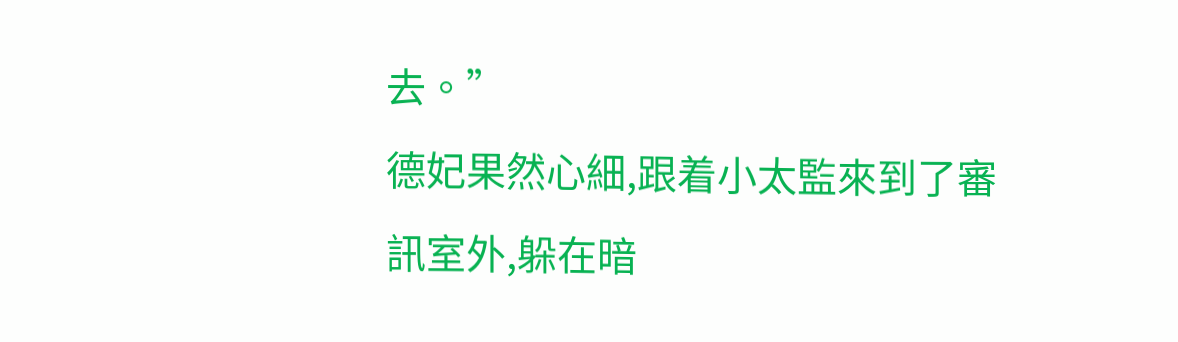去。”
德妃果然心細,跟着小太監來到了審訊室外,躲在暗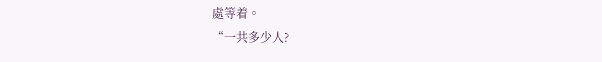處等着。
“一共多少人?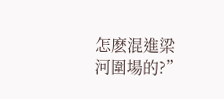怎麽混進梁河圍場的?”